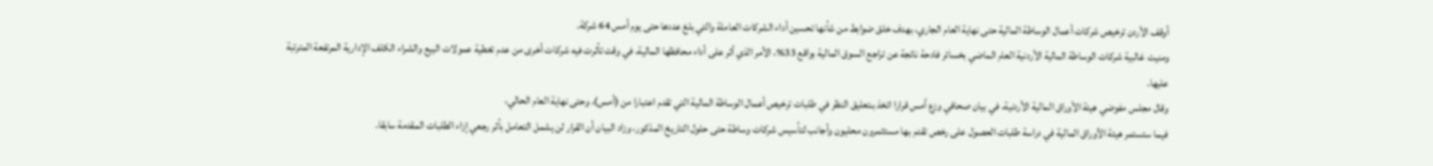أوقف الأردن ترخيص شركات أعمال الوساطة المالية حتى نهاية العام الجاري، بهدف خلق ضوابط من شأنها تحسين أداء الشركات العاملة والتي بلغ عددها حتى يوم أمس 64 شركة.
ومنيت غالبية شركات الوساطة المالية الأردنية العام الماضي بخسائر فادحة ناتجة عن تراجع السوق المالية بواقع 33%، الأمر الذي أثر على أداء محافظها المالية، في وقت تأثرت فيه شركات أخرى من عدم تغطية عمولات البيع والشراء الكلف الإدارية المرتفعة المترتبة عليها.
وقال مجلس مفوضي هيئة الأوراق المالية الأردنية، في بيان صحافي وزع أمس قرارا اتخذ بـتعليق النظر في طلبات ترخيص أعمال الوساطة المالية التي تقدم اعتبارا من (أمس)، وحتى نهاية العام الحالي،
فيما ستستمر هيئة الأوراق المالية في دراسة طلبات الحصول على رخص تقدم بها مستثمرون محليون وأجانب لتأسيس شركات وساطة حتى حلول التاريخ المذكور، وزاد البيان أن القرار لن يشمل التعامل بأثر رجعي إزاء الطلبات المقدمة سابقا.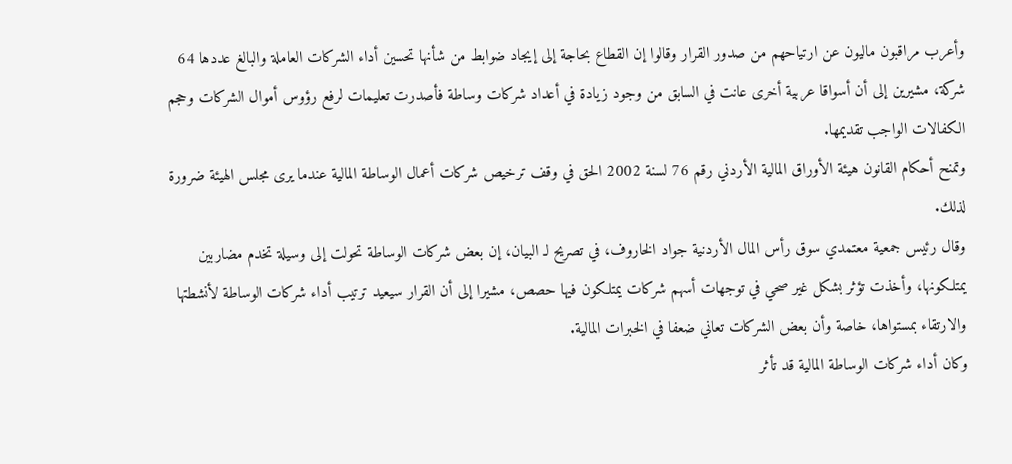وأعرب مراقبون ماليون عن ارتياحهم من صدور القرار وقالوا إن القطاع بحاجة إلى إيجاد ضوابط من شأنها تحسين أداء الشركات العاملة والبالغ عددها 64 شركة، مشيرين إلى أن أسواقا عربية أخرى عانت في السابق من وجود زيادة في أعداد شركات وساطة فأصدرت تعليمات لرفع رؤوس أموال الشركات وحجم الكفالات الواجب تقديمها.
وتمنح أحكام القانون هيئة الأوراق المالية الأردني رقم 76 لسنة 2002 الحق في وقف ترخيص شركات أعمال الوساطة المالية عندما يرى مجلس الهيئة ضرورة لذلك.
وقال رئيس جمعية معتمدي سوق رأس المال الأردنية جواد الخاروف، في تصريح لـ البيان، إن بعض شركات الوساطة تحولت إلى وسيلة تخدم مضاربين يمتلكونها، وأخذت تؤثر بشكل غير صحي في توجهات أسهم شركات يمتلكون فيها حصص، مشيرا إلى أن القرار سيعيد ترتيب أداء شركات الوساطة لأنشطتها والارتقاء بمستواها، خاصة وأن بعض الشركات تعاني ضعفا في الخبرات المالية.
وكان أداء شركات الوساطة المالية قد تأثر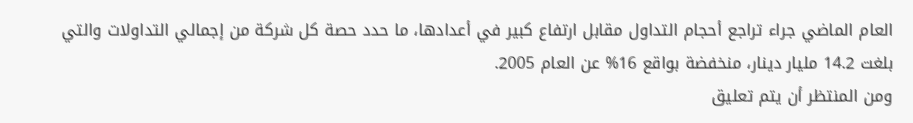العام الماضي جراء تراجع أحجام التداول مقابل ارتفاع كبير في أعدادها، ما حدد حصة كل شركة من إجمالي التداولات والتي بلغت 14.2 مليار دينار، منخفضة بواقع 16% عن العام 2005.
ومن المنتظر أن يتم تعليق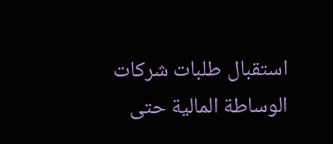استقبال طلبات شركات الوساطة المالية حتى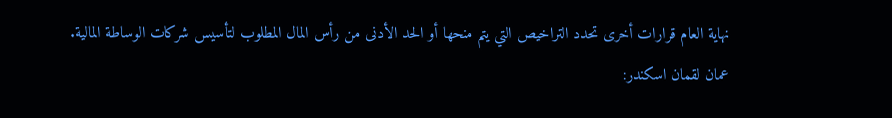نهاية العام قرارات أخرى تحدد التراخيص التي يتم منحها أو الحد الأدنى من رأس المال المطلوب لتأسيس شركات الوساطة المالية.
عمان لقمان اسكندر: